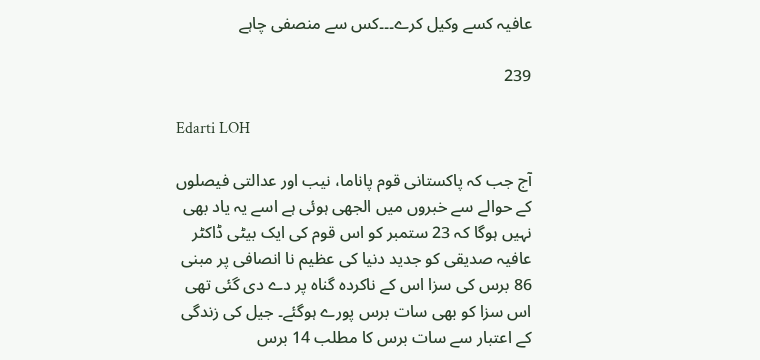عافیہ کسے وکیل کرے۔۔۔کس سے منصفی چاہے

239

Edarti LOH

آج جب کہ پاکستانی قوم پاناما، نیب اور عدالتی فیصلوں کے حوالے سے خبروں میں الجھی ہوئی ہے اسے یہ یاد بھی نہیں ہوگا کہ 23 ستمبر کو اس قوم کی ایک بیٹی ڈاکٹر عافیہ صدیقی کو جدید دنیا کی عظیم نا انصافی پر مبنی 86 برس کی سزا اس کے ناکردہ گناہ پر دے دی گئی تھی اس سزا کو بھی سات برس پورے ہوگئے۔ جیل کی زندگی کے اعتبار سے سات برس کا مطلب 14 برس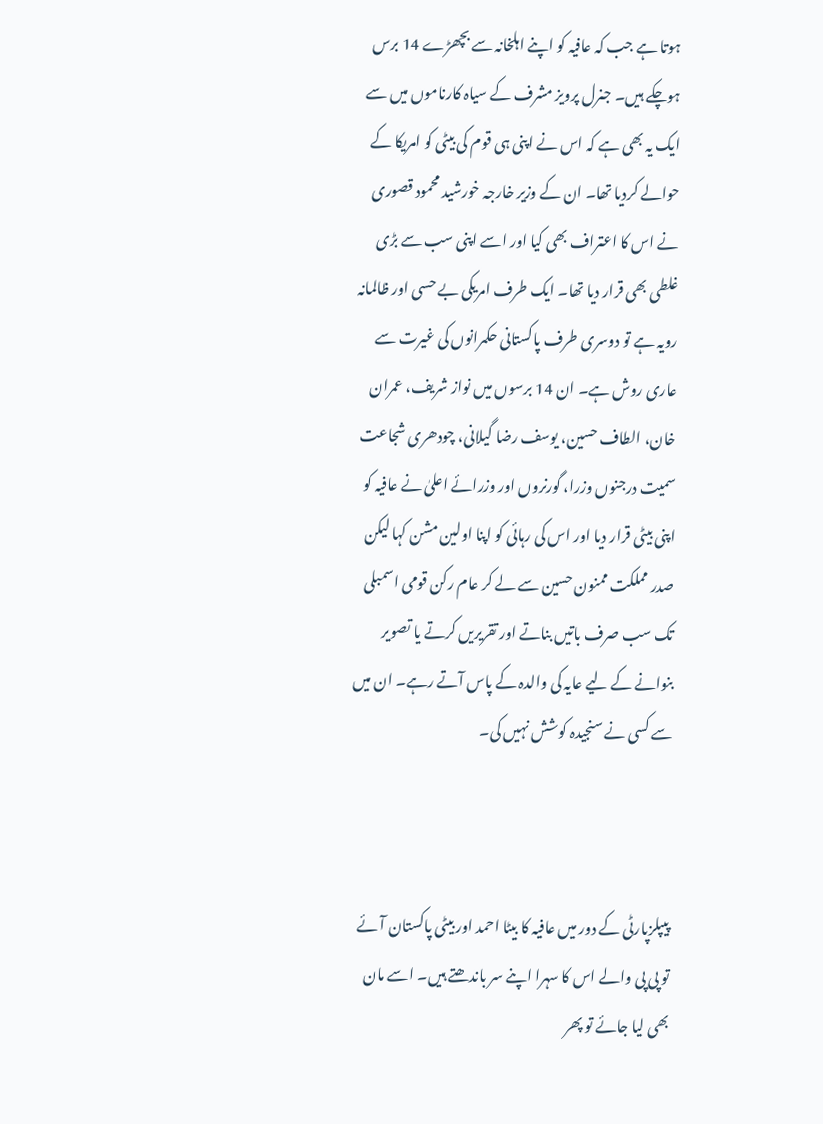ہوتا ہے جب کہ عافیہ کو اپنے اہلخانہ سے بچھڑے 14 برس ہوچکے ہیں۔ جنرل پرویز مشرف کے سیاہ کارناموں میں سے ایک یہ بھی ہے کہ اس نے اپنی ہی قوم کی بیٹی کو امریکا کے حوالے کردیا تھا۔ ان کے وزیر خارجہ خورشید محمود قصوری نے اس کا اعتراف بھی کیا اور اسے اپنی سب سے بڑی غلطی بھی قرار دیا تھا۔ ایک طرف امریکی بے حسی اور ظالمانہ رویہ ہے تو دوسری طرف پاکستانی حکمرانوں کی غیرت سے عاری روش ہے۔ ان 14 برسوں میں نواز شریف، عمران خان، الطاف حسین، یوسف رضا گیلانی، چودھری شجاعت سمیت درجنوں وزرا، گورنروں اور وزرائے اعلیٰ نے عافیہ کو اپنی بیٹی قرار دیا اور اس کی رہائی کو اپنا اولین مشن کہا لیکن صدر مملکت ممنون حسین سے لے کر عام رکن قومی اسمبلی تک سب صرف باتیں بناتے اور تقریریں کرتے یا تصویر بنوانے کے لیے عایہ کی والدہ کے پاس آتے رہے۔ ان میں سے کسی نے سنجیدہ کوشش نہیں کی۔



پیپلزپارٹی کے دور میں عافیہ کا بیٹا احمد اور بیٹی پاکستان آئے تو پی پی والے اس کا سہرا اپنے سر باندھتے ہیں۔ اسے مان بھی لیا جائے تو پھر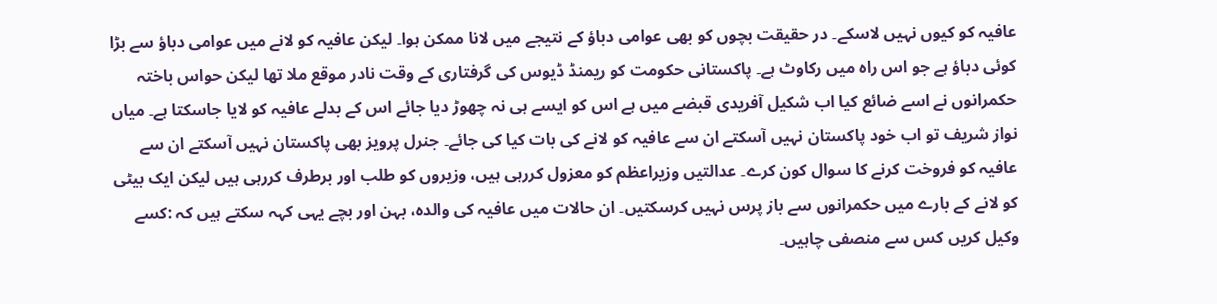عافیہ کو کیوں نہیں لاسکے۔ در حقیقت بچوں کو بھی عوامی دباؤ کے نتیجے میں لانا ممکن ہوا۔ لیکن عافیہ کو لانے میں عوامی دباؤ سے بڑا کوئی دباؤ ہے جو اس راہ میں رکاوٹ ہے۔ پاکستانی حکومت کو ریمنڈ ڈیوس کی گرفتاری کے وقت نادر موقع ملا تھا لیکن حواس باختہ حکمرانوں نے اسے ضائع کیا اب شکیل آفریدی قبضے میں ہے اس کو ایسے ہی نہ چھوڑ دیا جائے اس کے بدلے عافیہ کو لایا جاسکتا ہے۔ میاں نواز شریف تو اب خود پاکستان نہیں آسکتے ان سے عافیہ کو لانے کی بات کیا کی جائے۔ جنرل پرویز بھی پاکستان نہیں آسکتے ان سے عافیہ کو فروخت کرنے کا سوال کون کرے۔ عدالتیں وزیراعظم کو معزول کررہی ہیں، وزیروں کو طلب اور برطرف کررہی ہیں لیکن ایک بیٹی کو لانے کے بارے میں حکمرانوں سے باز پرس نہیں کرسکتیں۔ ان حالات میں عافیہ کی والدہ، بہن اور بچے یہی کہہ سکتے ہیں کہ :کسے وکیل کریں کس سے منصفی چاہیں۔